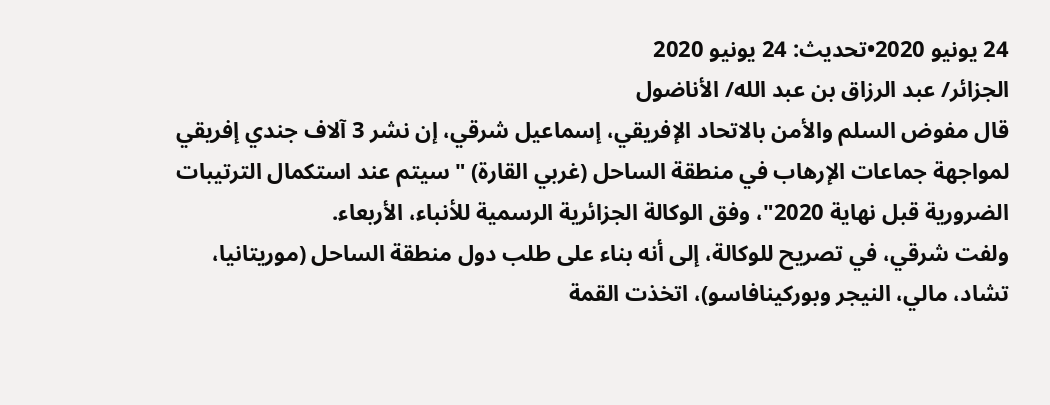24 يونيو 2020•تحديث: 24 يونيو 2020
الجزائر/ عبد الرزاق بن عبد الله/ الأناضول
قال مفوض السلم والأمن بالاتحاد الإفريقي، إسماعيل شرقي، إن نشر 3 آلاف جندي إفريقي لمواجهة جماعات الإرهاب في منطقة الساحل (غربي القارة) "سيتم عند استكمال الترتيبات الضرورية قبل نهاية 2020"، وفق الوكالة الجزائرية الرسمية للأنباء، الأربعاء.
ولفت شرقي، في تصريح للوكالة، إلى أنه بناء على طلب دول منطقة الساحل (موريتانيا، تشاد، مالي، النيجر وبوركينافاسو)، اتخذت القمة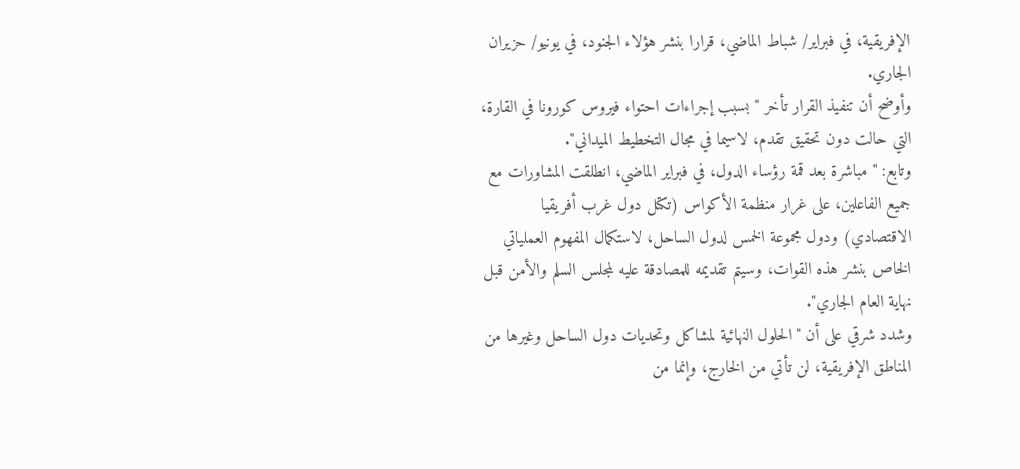الإفريقية، في فبراير/ شباط الماضي، قرارا بنشر هؤلاء الجنود، في يونيو/ حزيران الجاري.
وأوضح أن تنفيذ القرار تأخر "بسبب إجراءات احتواء فيروس كورونا في القارة، التي حالت دون تحقيق تقدم، لاسيما في مجال التخطيط الميداني".
وتابع: "مباشرة بعد قمة رؤساء الدول، في فبراير الماضي، انطلقت المشاورات مع جميع الفاعلين، على غرار منظمة الأكواس (تكتل دول غرب أفريقيا الاقتصادي) ودول مجموعة الخمس لدول الساحل، لاستكمال المفهوم العملياتي الخاص بنشر هذه القوات، وسيتم تقديمه للمصادقة عليه لمجلس السلم والأمن قبل نهاية العام الجاري".
وشدد شرقي على أن "الحلول النهائية لمشاكل وتحديات دول الساحل وغيرها من المناطق الإفريقية، لن تأتي من الخارج، وإنما من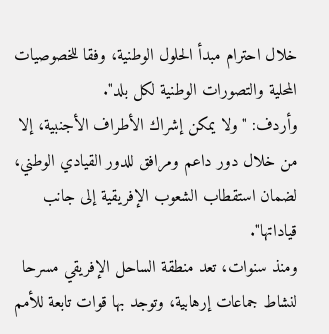خلال احترام مبدأ الحلول الوطنية، وفقا للخصوصيات المحلية والتصورات الوطنية لكل بلد".
وأردف: "ولا يمكن إشراك الأطراف الأجنبية، إلا من خلال دور داعم ومرافق للدور القيادي الوطني، لضمان استقطاب الشعوب الإفريقية إلى جانب قياداتها".
ومنذ سنوات، تعد منطقة الساحل الإفريقي مسرحا لنشاط جماعات إرهابية، وتوجد بها قوات تابعة للأمم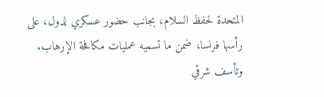المتحدة لحفظ السلام، بجانب حضور عسكري لدول، على رأسها فرنسا، ضمن ما تسميه عمليات مكافحة الإرهاب.
وتأسف شرقي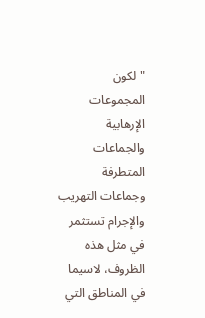"لكون المجموعات الإرهابية والجماعات المتطرفة وجماعات التهريب والإجرام تستثمر في مثل هذه الظروف، لاسيما في المناطق التي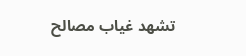تشهد غياب مصالح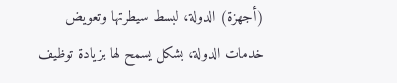(أجهزة) الدولة، لبسط سيطرتها وتعويض خدمات الدولة، بشكل يسمح لها بزيادة توظيف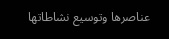عناصرها وتوسيع نشاطاتها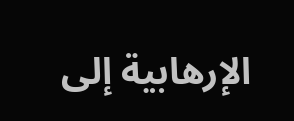الإرهابية إلى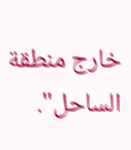خارج منطقة الساحل".